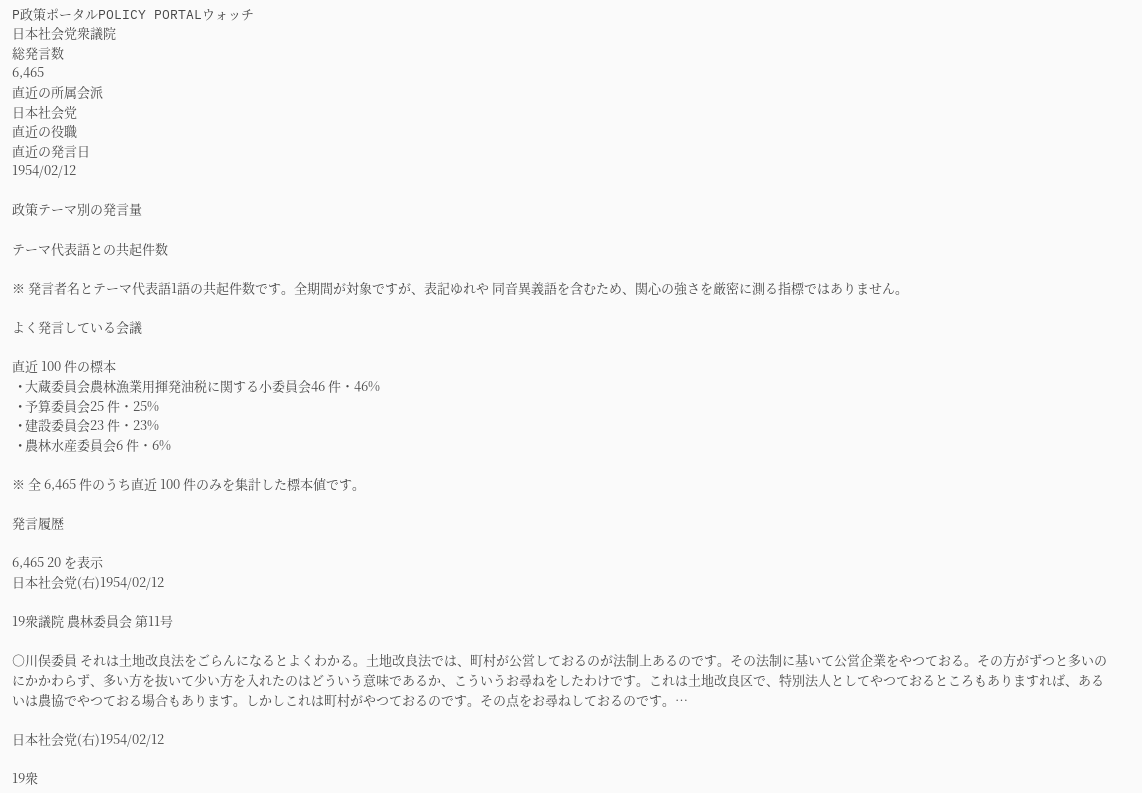P政策ポータルPOLICY PORTALウォッチ
日本社会党衆議院
総発言数
6,465
直近の所属会派
日本社会党
直近の役職
直近の発言日
1954/02/12

政策テーマ別の発言量

テーマ代表語との共起件数

※ 発言者名とテーマ代表語1語の共起件数です。全期間が対象ですが、表記ゆれや 同音異義語を含むため、関心の強さを厳密に測る指標ではありません。

よく発言している会議

直近 100 件の標本
  • 大蔵委員会農林漁業用揮発油税に関する小委員会46 件・46%
  • 予算委員会25 件・25%
  • 建設委員会23 件・23%
  • 農林水産委員会6 件・6%

※ 全 6,465 件のうち直近 100 件のみを集計した標本値です。

発言履歴

6,465 20 を表示
日本社会党(右)1954/02/12

19衆議院 農林委員会 第11号

○川俣委員 それは土地改良法をごらんになるとよくわかる。土地改良法では、町村が公営しておるのが法制上あるのです。その法制に基いて公営企業をやつておる。その方がずつと多いのにかかわらず、多い方を抜いて少い方を入れたのはどういう意味であるか、こういうお尋ねをしたわけです。これは土地改良区で、特別法人としてやつておるところもありますれば、あるいは農協でやつておる場合もあります。しかしこれは町村がやつておるのです。その点をお尋ねしておるのです。…

日本社会党(右)1954/02/12

19衆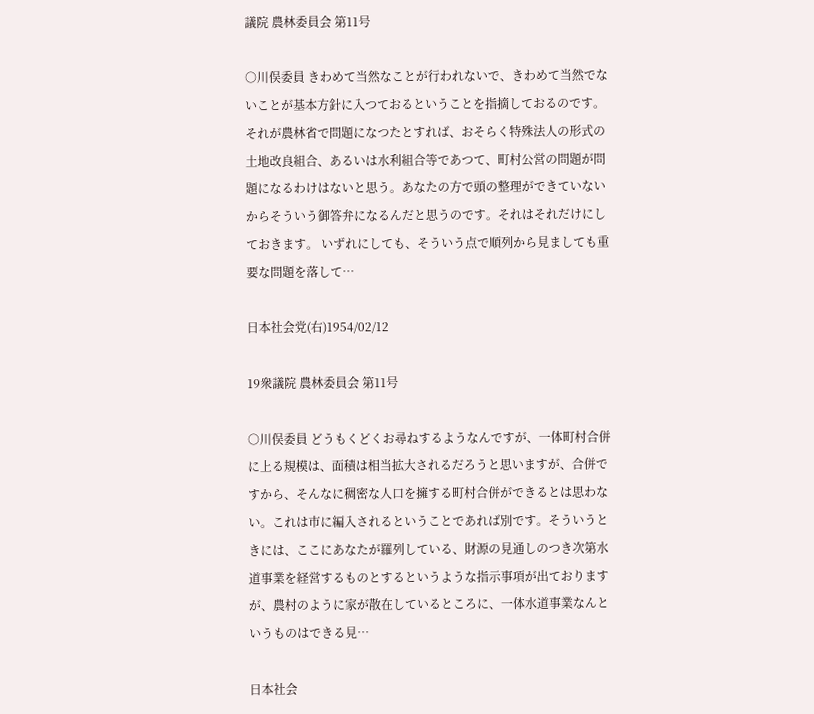議院 農林委員会 第11号

○川俣委員 きわめて当然なことが行われないで、きわめて当然でないことが基本方針に入つておるということを指摘しておるのです。それが農林省で問題になつたとすれば、おそらく特殊法人の形式の土地改良組合、あるいは水利組合等であつて、町村公営の問題が問題になるわけはないと思う。あなたの方で頭の整理ができていないからそういう御答弁になるんだと思うのです。それはそれだけにしておきます。 いずれにしても、そういう点で順列から見ましても重要な問題を落して…

日本社会党(右)1954/02/12

19衆議院 農林委員会 第11号

○川俣委員 どうもくどくお尋ねするようなんですが、一体町村合併に上る規模は、面積は相当拡大されるだろうと思いますが、合併ですから、そんなに稠密な人口を擁する町村合併ができるとは思わない。これは市に編入されるということであれば別です。そういうときには、ここにあなたが羅列している、財源の見通しのつき次第水道事業を経営するものとするというような指示事項が出ておりますが、農村のように家が散在しているところに、一体水道事業なんというものはできる見…

日本社会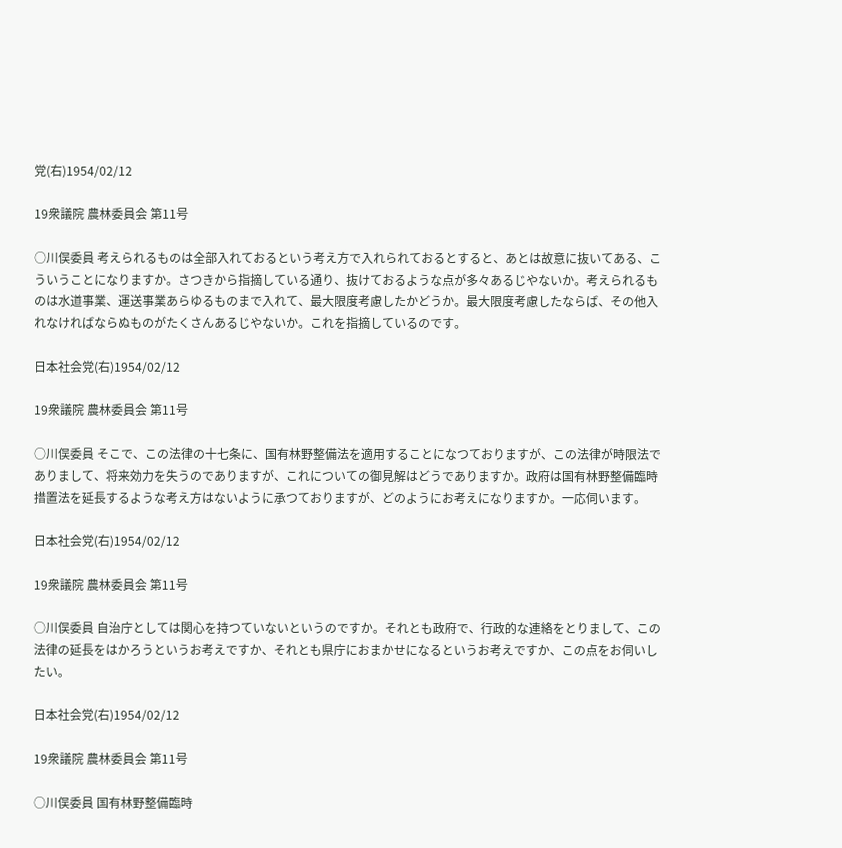党(右)1954/02/12

19衆議院 農林委員会 第11号

○川俣委員 考えられるものは全部入れておるという考え方で入れられておるとすると、あとは故意に抜いてある、こういうことになりますか。さつきから指摘している通り、抜けておるような点が多々あるじやないか。考えられるものは水道事業、運送事業あらゆるものまで入れて、最大限度考慮したかどうか。最大限度考慮したならば、その他入れなければならぬものがたくさんあるじやないか。これを指摘しているのです。

日本社会党(右)1954/02/12

19衆議院 農林委員会 第11号

○川俣委員 そこで、この法律の十七条に、国有林野整備法を適用することになつておりますが、この法律が時限法でありまして、将来効力を失うのでありますが、これについての御見解はどうでありますか。政府は国有林野整備臨時措置法を延長するような考え方はないように承つておりますが、どのようにお考えになりますか。一応伺います。

日本社会党(右)1954/02/12

19衆議院 農林委員会 第11号

○川俣委員 自治庁としては関心を持つていないというのですか。それとも政府で、行政的な連絡をとりまして、この法律の延長をはかろうというお考えですか、それとも県庁におまかせになるというお考えですか、この点をお伺いしたい。

日本社会党(右)1954/02/12

19衆議院 農林委員会 第11号

○川俣委員 国有林野整備臨時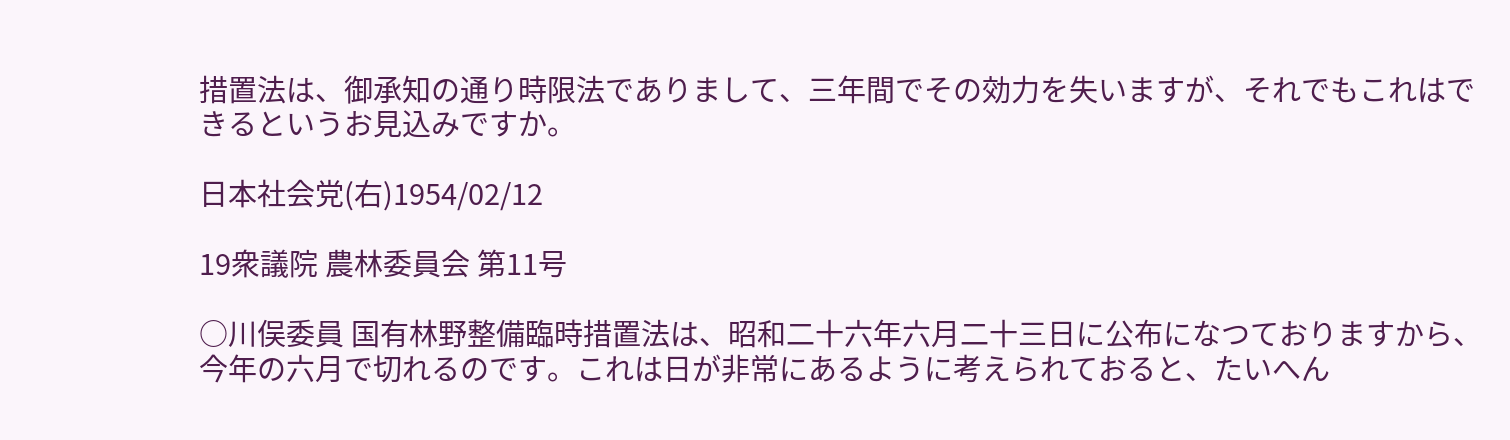措置法は、御承知の通り時限法でありまして、三年間でその効力を失いますが、それでもこれはできるというお見込みですか。

日本社会党(右)1954/02/12

19衆議院 農林委員会 第11号

○川俣委員 国有林野整備臨時措置法は、昭和二十六年六月二十三日に公布になつておりますから、今年の六月で切れるのです。これは日が非常にあるように考えられておると、たいへん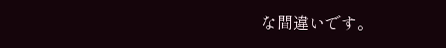な間違いです。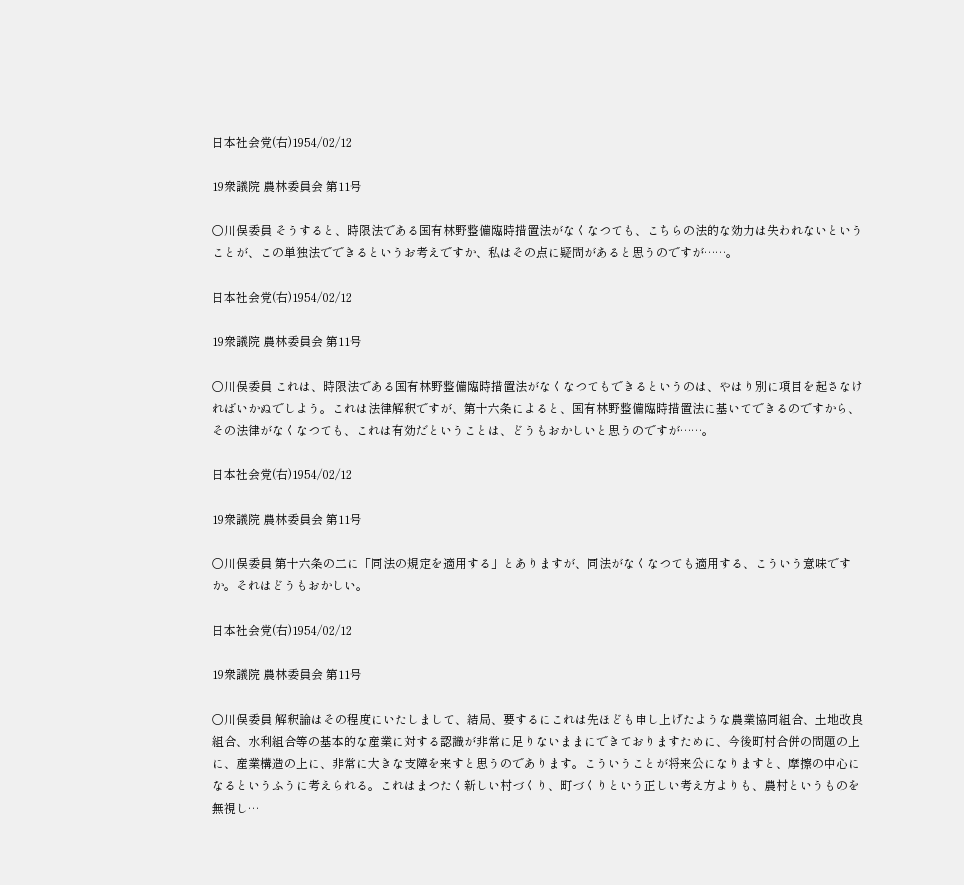日本社会党(右)1954/02/12

19衆議院 農林委員会 第11号

○川俣委員 そうすると、時限法である国有林野整備臨時措置法がなくなつても、こちらの法的な効力は失われないということが、この単独法でできるというお考えですか、私はその点に疑問があると思うのですが……。

日本社会党(右)1954/02/12

19衆議院 農林委員会 第11号

○川俣委員 これは、時限法である国有林野整備臨時措置法がなくなつてもできるというのは、やはり別に項目を起さなければいかぬでしよう。これは法律解釈ですが、第十六条によると、国有林野整備臨時措置法に基いてできるのですから、その法律がなくなつても、これは有効だということは、どうもおかしいと思うのですが……。

日本社会党(右)1954/02/12

19衆議院 農林委員会 第11号

○川俣委員 第十六条の二に「同法の規定を適用する」とありますが、同法がなくなつても適用する、こういう意味ですか。それはどうもおかしい。

日本社会党(右)1954/02/12

19衆議院 農林委員会 第11号

○川俣委員 解釈論はその程度にいたしまして、結局、要するにこれは先ほども申し上げたような農業協同組合、土地改良組合、水利組合等の基本的な産業に対する認識が非常に足りないままにできておりますために、今後町村合併の問題の上に、産業構造の上に、非常に大きな支障を来すと思うのであります。こういうことが将来公になりますと、摩擦の中心になるというふうに考えられる。これはまつたく新しい村づくり、町づくりという正しい考え方よりも、農村というものを無視し…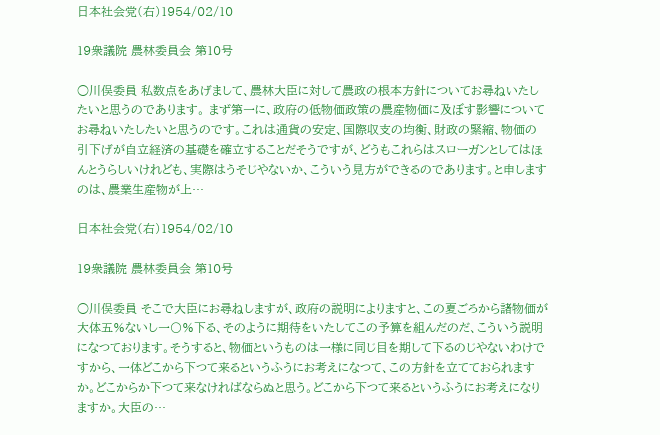日本社会党(右)1954/02/10

19衆議院 農林委員会 第10号

○川俣委員 私数点をあげまして、農林大臣に対して農政の根本方針についてお尋ねいたしたいと思うのであります。 まず第一に、政府の低物価政策の農産物価に及ぼす影響についてお尋ねいたしたいと思うのです。これは通貨の安定、国際収支の均衡、財政の緊縮、物価の引下げが自立経済の基礎を確立することだそうですが、どうもこれらはスローガンとしてはほんとうらしいけれども、実際はうそじやないか、こういう見方ができるのであります。と申しますのは、農業生産物が上…

日本社会党(右)1954/02/10

19衆議院 農林委員会 第10号

○川俣委員 そこで大臣にお尋ねしますが、政府の説明によりますと、この夏ごろから諸物価が大体五%ないし一〇%下る、そのように期待をいたしてこの予算を組んだのだ、こういう説明になつております。そうすると、物価というものは一様に同じ目を期して下るのじやないわけですから、一体どこから下つて来るというふうにお考えになつて、この方針を立てておられますか。どこからか下つて来なければならぬと思う。どこから下つて来るというふうにお考えになりますか。大臣の…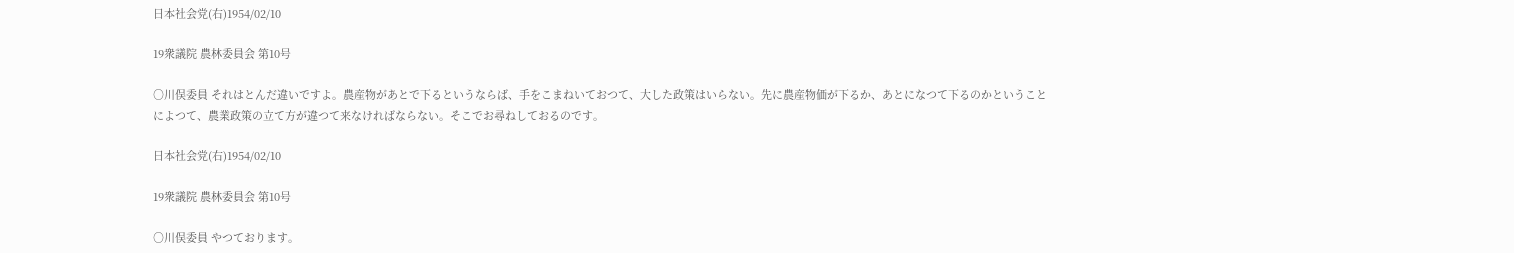日本社会党(右)1954/02/10

19衆議院 農林委員会 第10号

○川俣委員 それはとんだ違いですよ。農産物があとで下るというならば、手をこまねいておつて、大した政策はいらない。先に農産物価が下るか、あとになつて下るのかということによつて、農業政策の立て方が違つて来なければならない。そこでお尋ねしておるのです。

日本社会党(右)1954/02/10

19衆議院 農林委員会 第10号

○川俣委員 やつております。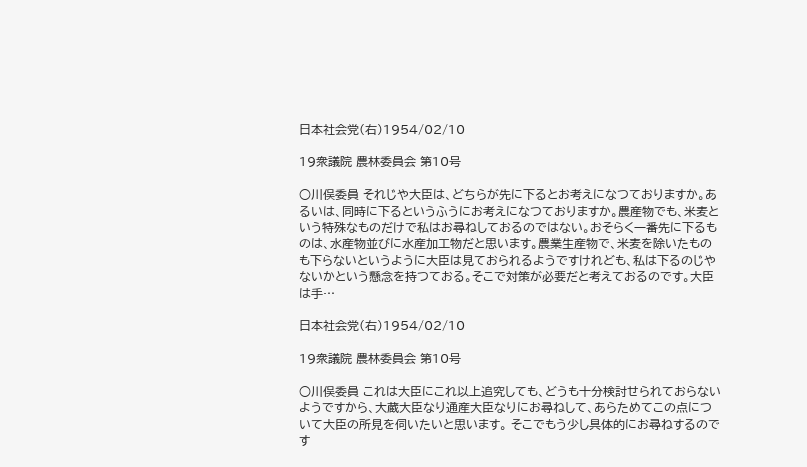日本社会党(右)1954/02/10

19衆議院 農林委員会 第10号

○川俣委員 それじや大臣は、どちらが先に下るとお考えになつておりますか。あるいは、同時に下るというふうにお考えになつておりますか。農産物でも、米麦という特殊なものだけで私はお尋ねしておるのではない。おそらく一番先に下るものは、水産物並びに水産加工物だと思います。農業生産物で、米麦を除いたものも下らないというように大臣は見ておられるようですけれども、私は下るのじやないかという懸念を持つておる。そこで対策が必要だと考えておるのです。大臣は手…

日本社会党(右)1954/02/10

19衆議院 農林委員会 第10号

○川俣委員 これは大臣にこれ以上追究しても、どうも十分検討せられておらないようですから、大蔵大臣なり通産大臣なりにお尋ねして、あらためてこの点について大臣の所見を伺いたいと思います。 そこでもう少し具体的にお尋ねするのです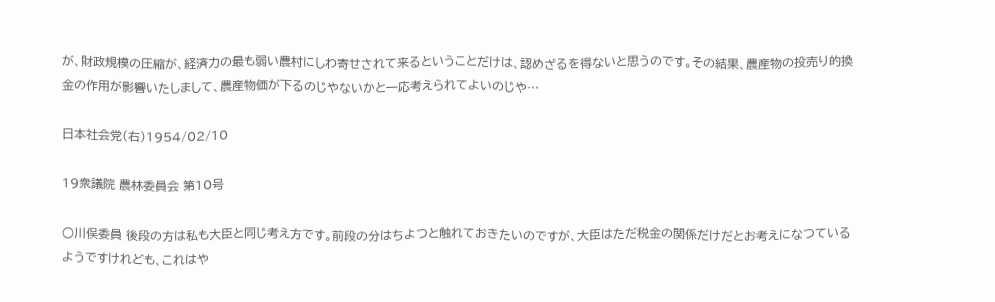が、財政規模の圧縮が、経済力の最も弱い農村にしわ寄せされて来るということだけは、認めざるを得ないと思うのです。その結果、農産物の投売り的換金の作用が影響いたしまして、農産物価が下るのじやないかと一応考えられてよいのじや…

日本社会党(右)1954/02/10

19衆議院 農林委員会 第10号

○川俣委員 後段の方は私も大臣と同じ考え方です。前段の分はちよつと触れておきたいのですが、大臣はただ税金の関係だけだとお考えになつているようですけれども、これはや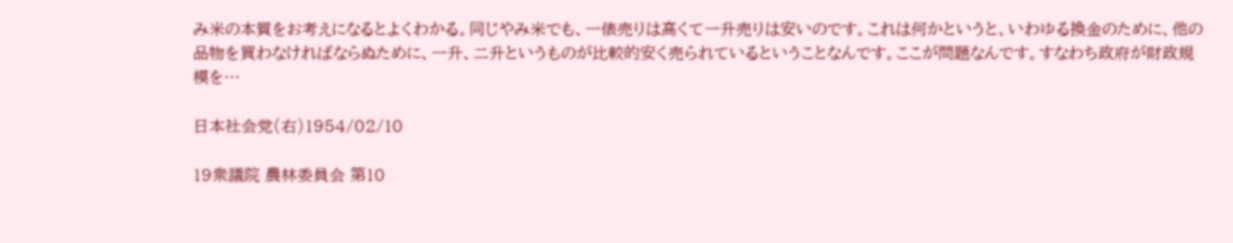み米の本質をお考えになるとよくわかる。同じやみ米でも、一俵売りは高くて一升売りは安いのです。これは何かというと、いわゆる換金のために、他の品物を買わなければならぬために、一升、二升というものが比較的安く売られているということなんです。ここが問題なんです。すなわち政府が財政規模を…

日本社会党(右)1954/02/10

19衆議院 農林委員会 第10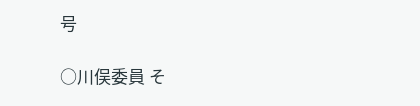号

○川俣委員 そ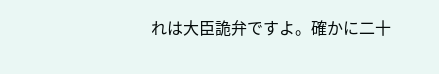れは大臣詭弁ですよ。確かに二十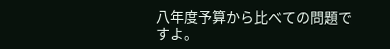八年度予算から比べての問題ですよ。